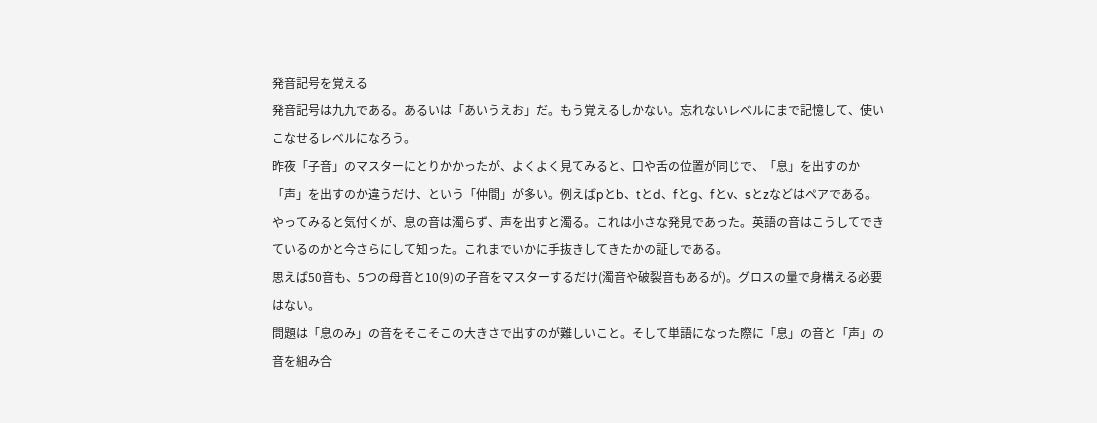発音記号を覚える
発音記号は九九である。あるいは「あいうえお」だ。もう覚えるしかない。忘れないレベルにまで記憶して、使いこなせるレベルになろう。
昨夜「子音」のマスターにとりかかったが、よくよく見てみると、口や舌の位置が同じで、「息」を出すのか「声」を出すのか違うだけ、という「仲間」が多い。例えばpとb、tとd、fとg、fとv、sとzなどはペアである。
やってみると気付くが、息の音は濁らず、声を出すと濁る。これは小さな発見であった。英語の音はこうしてできているのかと今さらにして知った。これまでいかに手抜きしてきたかの証しである。
思えば50音も、5つの母音と10(9)の子音をマスターするだけ(濁音や破裂音もあるが)。グロスの量で身構える必要はない。
問題は「息のみ」の音をそこそこの大きさで出すのが難しいこと。そして単語になった際に「息」の音と「声」の音を組み合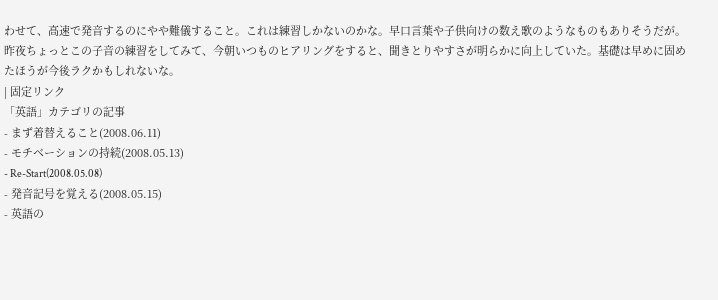わせて、高速で発音するのにやや難儀すること。これは練習しかないのかな。早口言葉や子供向けの数え歌のようなものもありそうだが。
昨夜ちょっとこの子音の練習をしてみて、今朝いつものヒアリングをすると、聞きとりやすさが明らかに向上していた。基礎は早めに固めたほうが今後ラクかもしれないな。
| 固定リンク
「英語」カテゴリの記事
- まず着替えること(2008.06.11)
- モチベーションの持続(2008.05.13)
- Re-Start(2008.05.08)
- 発音記号を覚える(2008.05.15)
- 英語の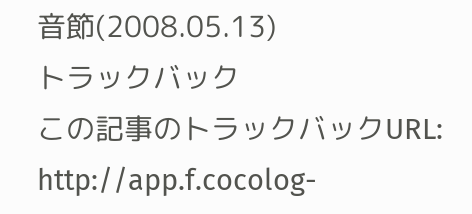音節(2008.05.13)
トラックバック
この記事のトラックバックURL:
http://app.f.cocolog-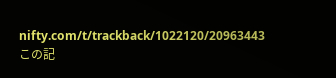nifty.com/t/trackback/1022120/20963443
この記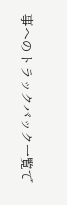事へのトラックバック一覧で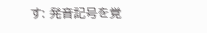す: 発音記号を覚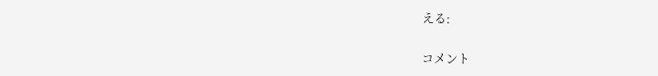える:

コメント